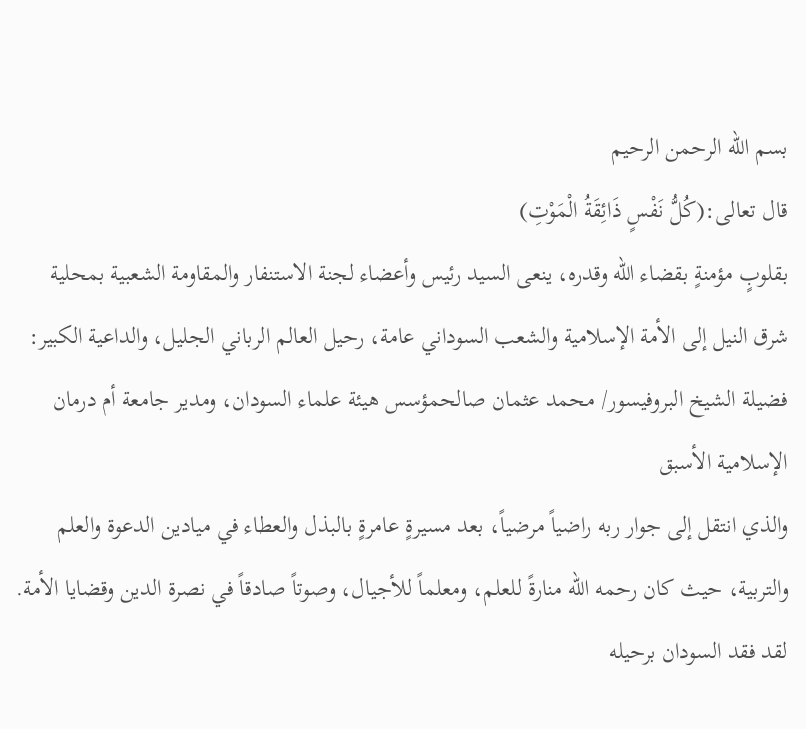بسم الله الرحمن الرحيم
قال تعالى:(كُلُّ نَفْسٍ ذَائِقَةُ الْمَوْتِ)
بقلوبٍ مؤمنةٍ بقضاء الله وقدره، ينعى السيد رئيس وأعضاء لجنة الاستنفار والمقاومة الشعبية بمحلية شرق النيل إلى الأمة الإسلامية والشعب السوداني عامة، رحيل العالم الرباني الجليل، والداعية الكبير:
فضيلة الشيخ البروفيسور/ محمد عثمان صالحمؤسس هيئة علماء السودان، ومدير جامعة أم درمان الإسلامية الأسبق
والذي انتقل إلى جوار ربه راضياً مرضياً، بعد مسيرةٍ عامرةٍ بالبذل والعطاء في ميادين الدعوة والعلم والتربية، حيث كان رحمه الله منارةً للعلم، ومعلماً للأجيال، وصوتاً صادقاً في نصرة الدين وقضايا الأمة.
لقد فقد السودان برحيله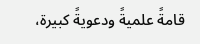قامةً علميةً ودعويةً كبيرة،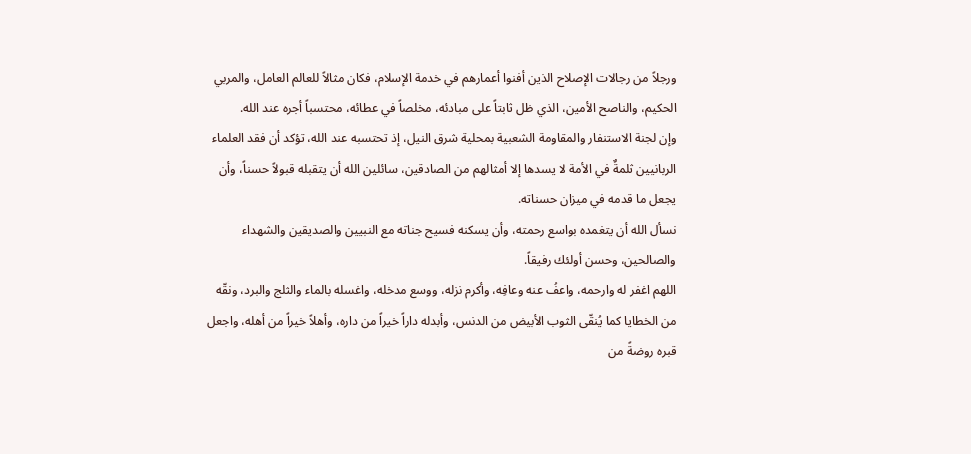ورجلاً من رجالات الإصلاح الذين أفنوا أعمارهم في خدمة الإسلام، فكان مثالاً للعالم العامل، والمربي الحكيم، والناصح الأمين، الذي ظل ثابتاً على مبادئه، مخلصاً في عطائه، محتسباً أجره عند الله.
وإن لجنة الاستنفار والمقاومة الشعبية بمحلية شرق النيل، إذ تحتسبه عند الله، تؤكد أن فقد العلماء الربانيين ثلمةٌ في الأمة لا يسدها إلا أمثالهم من الصادقين، سائلين الله أن يتقبله قبولاً حسناً، وأن يجعل ما قدمه في ميزان حسناته.
نسأل الله أن يتغمده بواسع رحمته، وأن يسكنه فسيح جناته مع النبيين والصديقين والشهداء والصالحين، وحسن أولئك رفيقاً.
اللهم اغفر له وارحمه، واعفُ عنه وعافِه، وأكرم نزله، ووسع مدخله، واغسله بالماء والثلج والبرد، ونقّه من الخطايا كما يُنقّى الثوب الأبيض من الدنس، وأبدله داراً خيراً من داره، وأهلاً خيراً من أهله، واجعل قبره روضةً من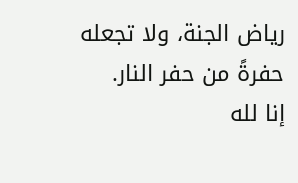رياض الجنة، ولا تجعله حفرةً من حفر النار.
إنا لله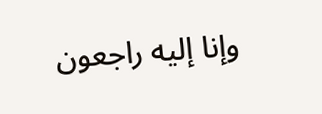وإنا إليه راجعون